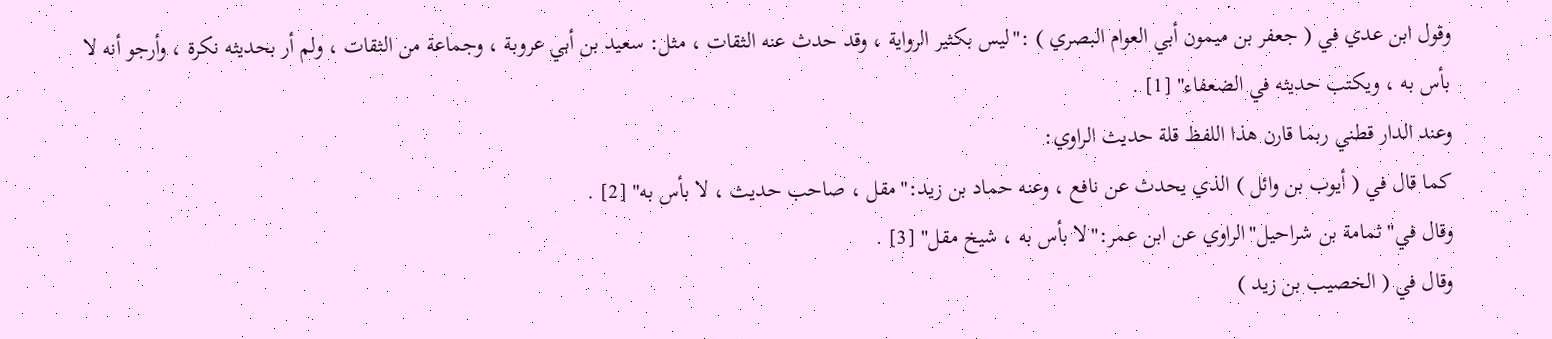وقول ابن عدي في ( جعفر بن ميمون أبي العوام البصري ) :"ليس بكثير الرواية ، وقد حدث عنه الثقات ، مثل: سعيد بن أبي عروبة ، وجماعة من الثقات ، ولم أر بحديثه نكرة ، وأرجو أنه لا بأس به ، ويكتب حديثه في الضعفاء" [1] .
وعند الدار قطني ربما قارن هذا اللفظ قلة حديث الراوي:
كما قال في ( أيوب بن وائل ) الذي يحدث عن نافع ، وعنه حماد بن زيد:"مقل ، صاحب حديث ، لا بأس به" [2] .
وقال في"ثمامة بن شراحيل"الراوي عن ابن عمر:"لا بأس به ، شيخ مقل" [3] .
وقال في ( الخصيب بن زيد )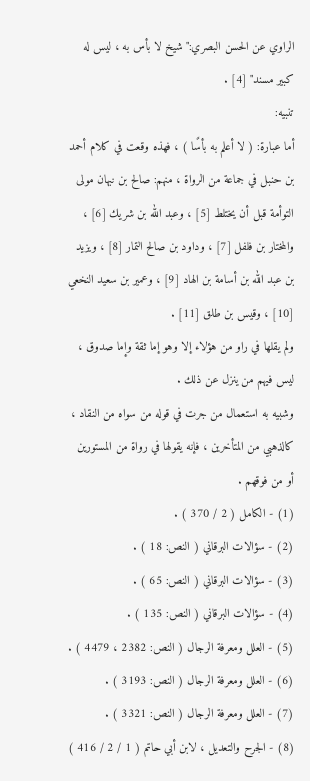الراوي عن الحسن البصري:"شيخ لا بأس به ، ليس له كبير مسند" [4] .
تنبيه:
أما عبارة: ( لا أعلم به بأسًا ) ، فهذه وقعت في كلام أحمد بن حنبل في جماعة من الرواة ، منهم: صالح بن نبهان مولى التوأمة قبل أن يختلط [5] ، وعبد الله بن شريك [6] ، والمختار بن فلفل [7] ، وداود بن صالح التمار [8] ، ويزيد بن عبد الله بن أسامة بن الهاد [9] ، وعمير بن سعيد النخعي [10] ، وقيس بن طلق [11] .
ولم يقلها في راو من هؤلاء إلا وهو إما ثقة وإما صدوق ، ليس فيهم من ينزل عن ذلك .
وشبيه به استعمال من جرت في قوله من سواه من النقاد ، كالذهبي من المتأخرين ، فإنه يقولها في رواة من المستورين أو من فوقهم .
(1) - الكامل ( 2 / 370 ) .
(2) - سؤالات البرقاني ( النص: 18 ) .
(3) - سؤالات البرقاني ( النص: 65 ) .
(4) - سؤالات البرقاني ( النص: 135 ) .
(5) - العلل ومعرفة الرجال ( النص: 2382 ، 4479 ) .
(6) - العلل ومعرفة الرجال ( النص: 3193 ) .
(7) - العلل ومعرفة الرجال ( النص: 3321 ) .
(8) - الجرح والتعديل ، لابن أبي حاتم ( 1 / 2 / 416 )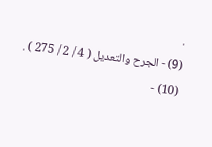.
(9) - الجرح والتعديل ( 4 / 2 / 275 ) .
(10) -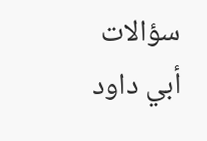سؤالات أبي داود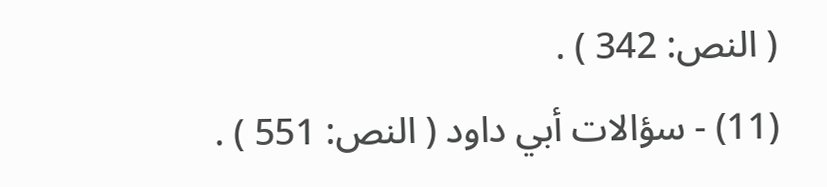( النص: 342 ) .
(11) - سؤالات أبي داود ( النص: 551 ) .